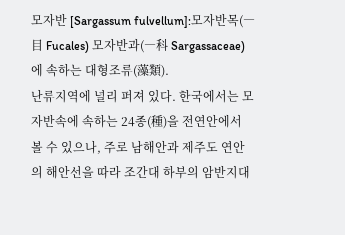모자반 [Sargassum fulvellum]:모자반목(―目 Fucales) 모자반과(―科 Sargassaceae)에 속하는 대형조류(藻類).
난류지역에 널리 퍼져 있다. 한국에서는 모자반속에 속하는 24종(種)을 전연안에서 볼 수 있으나, 주로 남해안과 제주도 연안의 해안선을 따라 조간대 하부의 암반지대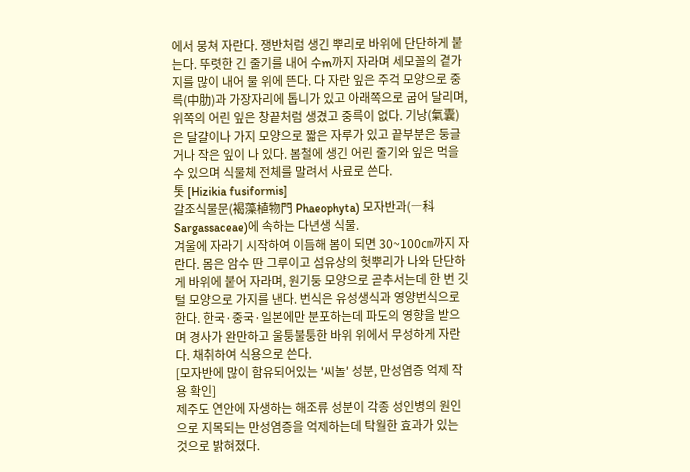에서 뭉쳐 자란다. 쟁반처럼 생긴 뿌리로 바위에 단단하게 붙는다. 뚜렷한 긴 줄기를 내어 수m까지 자라며 세모꼴의 곁가지를 많이 내어 물 위에 뜬다. 다 자란 잎은 주걱 모양으로 중륵(中肋)과 가장자리에 톱니가 있고 아래쪽으로 굽어 달리며, 위쪽의 어린 잎은 창끝처럼 생겼고 중륵이 없다. 기낭(氣囊)은 달걀이나 가지 모양으로 짧은 자루가 있고 끝부분은 둥글거나 작은 잎이 나 있다. 봄철에 생긴 어린 줄기와 잎은 먹을 수 있으며 식물체 전체를 말려서 사료로 쓴다.
톳 [Hizikia fusiformis]
갈조식물문(褐藻植物門 Phaeophyta) 모자반과(―科 Sargassaceae)에 속하는 다년생 식물.
겨울에 자라기 시작하여 이듬해 봄이 되면 30~100㎝까지 자란다. 몸은 암수 딴 그루이고 섬유상의 헛뿌리가 나와 단단하게 바위에 붙어 자라며, 원기둥 모양으로 곧추서는데 한 번 깃털 모양으로 가지를 낸다. 번식은 유성생식과 영양번식으로 한다. 한국·중국·일본에만 분포하는데 파도의 영향을 받으며 경사가 완만하고 울퉁불퉁한 바위 위에서 무성하게 자란다. 채취하여 식용으로 쓴다.
[모자반에 많이 함유되어있는 '씨놀' 성분, 만성염증 억제 작용 확인]
제주도 연안에 자생하는 해조류 성분이 각종 성인병의 원인으로 지목되는 만성염증을 억제하는데 탁월한 효과가 있는 것으로 밝혀졌다.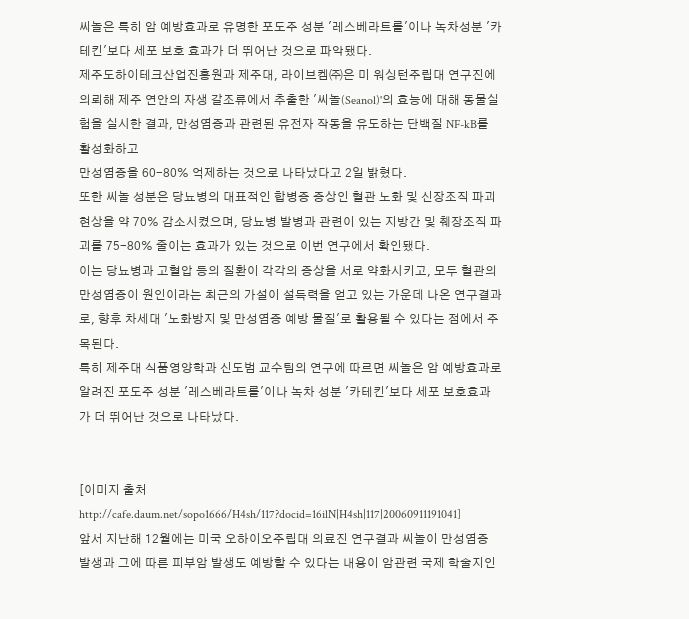씨놀은 특히 암 예방효과로 유명한 포도주 성분 '레스베라트롤'이나 녹차성분 '카테킨'보다 세포 보호 효과가 더 뛰어난 것으로 파악됐다.
제주도하이테크산업진흥원과 제주대, 라이브켐㈜은 미 워싱턴주립대 연구진에 의뢰해 제주 연안의 자생 갈조류에서 추출한 '씨놀(Seanol)'의 효능에 대해 동물실험을 실시한 결과, 만성염증과 관련된 유전자 작동을 유도하는 단백질 NF-kB를 활성화하고
만성염증을 60-80% 억제하는 것으로 나타났다고 2일 밝혔다.
또한 씨놀 성분은 당뇨병의 대표적인 합병증 증상인 혈관 노화 및 신장조직 파괴 현상을 약 70% 감소시켰으며, 당뇨병 발병과 관련이 있는 지방간 및 췌장조직 파괴를 75-80% 줄이는 효과가 있는 것으로 이번 연구에서 확인됐다.
이는 당뇨병과 고혈압 등의 질환이 각각의 증상을 서로 약화시키고, 모두 혈관의 만성염증이 원인이라는 최근의 가설이 설득력을 얻고 있는 가운데 나온 연구결과로, 향후 차세대 '노화방지 및 만성염증 예방 물질'로 활용될 수 있다는 점에서 주목된다.
특히 제주대 식품영양학과 신도범 교수팀의 연구에 따르면 씨놀은 암 예방효과로 알려진 포도주 성분 '레스베라트롤'이나 녹차 성분 '카테킨'보다 세포 보호효과가 더 뛰어난 것으로 나타났다.


[이미지 출처 http://cafe.daum.net/sopo1666/H4sh/117?docid=16ilN|H4sh|117|20060911191041]
앞서 지난해 12월에는 미국 오하이오주립대 의료진 연구결과 씨놀이 만성염증 발생과 그에 따른 피부암 발생도 예방할 수 있다는 내용이 암관련 국제 학술지인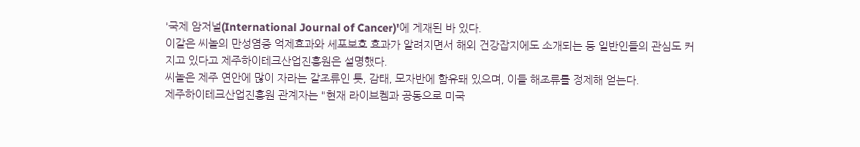'국제 암저널(International Journal of Cancer)'에 게재된 바 있다.
이같은 씨놀의 만성염증 억제효과와 세포보호 효과가 알려지면서 해외 건강잡지에도 소개되는 등 일반인들의 관심도 커지고 있다고 제주하이테크산업진흥원은 설명했다.
씨놀은 제주 연안에 많이 자라는 갈조류인 톳, 감태, 모자반에 함유돼 있으며, 이들 해조류를 정제해 얻는다.
제주하이테크산업진흥원 관계자는 "현재 라이브켐과 공동으로 미국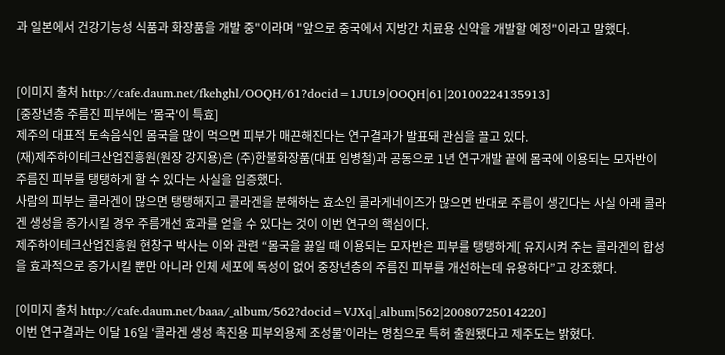과 일본에서 건강기능성 식품과 화장품을 개발 중"이라며 "앞으로 중국에서 지방간 치료용 신약을 개발할 예정"이라고 말했다.


[이미지 출처 http://cafe.daum.net/fkehghl/OOQH/61?docid=1JUL9|OOQH|61|20100224135913]
[중장년층 주름진 피부에는 '몸국'이 특효]
제주의 대표적 토속음식인 몸국을 많이 먹으면 피부가 매끈해진다는 연구결과가 발표돼 관심을 끌고 있다.
(재)제주하이테크산업진흥원(원장 강지용)은 (주)한불화장품(대표 임병철)과 공동으로 1년 연구개발 끝에 몸국에 이용되는 모자반이 주름진 피부를 탱탱하게 할 수 있다는 사실을 입증했다.
사람의 피부는 콜라겐이 많으면 탱탱해지고 콜라겐을 분해하는 효소인 콜라게네이즈가 많으면 반대로 주름이 생긴다는 사실 아래 콜라겐 생성을 증가시킬 경우 주름개선 효과를 얻을 수 있다는 것이 이번 연구의 핵심이다.
제주하이테크산업진흥원 현창구 박사는 이와 관련 “몸국을 끓일 때 이용되는 모자반은 피부를 탱탱하게[ 유지시켜 주는 콜라겐의 합성을 효과적으로 증가시킬 뿐만 아니라 인체 세포에 독성이 없어 중장년층의 주름진 피부를 개선하는데 유용하다”고 강조했다.

[이미지 출처 http://cafe.daum.net/baaa/_album/562?docid=VJXq|_album|562|20080725014220]
이번 연구결과는 이달 16일 ‘콜라겐 생성 촉진용 피부외용제 조성물’이라는 명침으로 특허 출원됐다고 제주도는 밝혔다.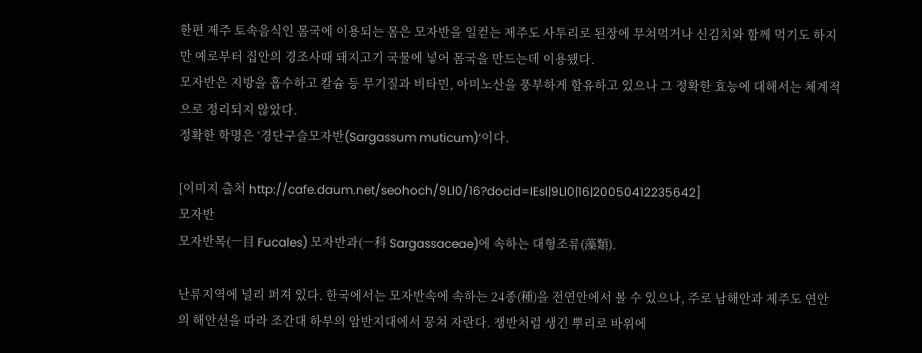한편 제주 토속음식인 몸국에 이용되는 몸은 모자반을 일컫는 제주도 사투리로 된장에 무쳐먹거나 신김치와 함께 먹기도 하지만 예로부터 집안의 경조사때 돼지고기 국물에 넣어 몸국을 만드는데 이용됐다.
모자반은 지방을 흡수하고 칼슘 등 무기질과 비타민, 아미노산을 풍부하게 함유하고 있으나 그 정확한 효능에 대해서는 체계적으로 정리되지 않았다.
정확한 학명은 ‘경단구슬모자반(Sargassum muticum)’이다.

[이미지 출처 http://cafe.daum.net/seohoch/9Ll0/16?docid=IEsl|9Ll0|16|20050412235642]
모자반
모자반목(―目 Fucales) 모자반과(―科 Sargassaceae)에 속하는 대형조류(藻類).

난류지역에 널리 퍼져 있다. 한국에서는 모자반속에 속하는 24종(種)을 전연안에서 볼 수 있으나, 주로 남해안과 제주도 연안의 해안선을 따라 조간대 하부의 암반지대에서 뭉쳐 자란다. 쟁반처럼 생긴 뿌리로 바위에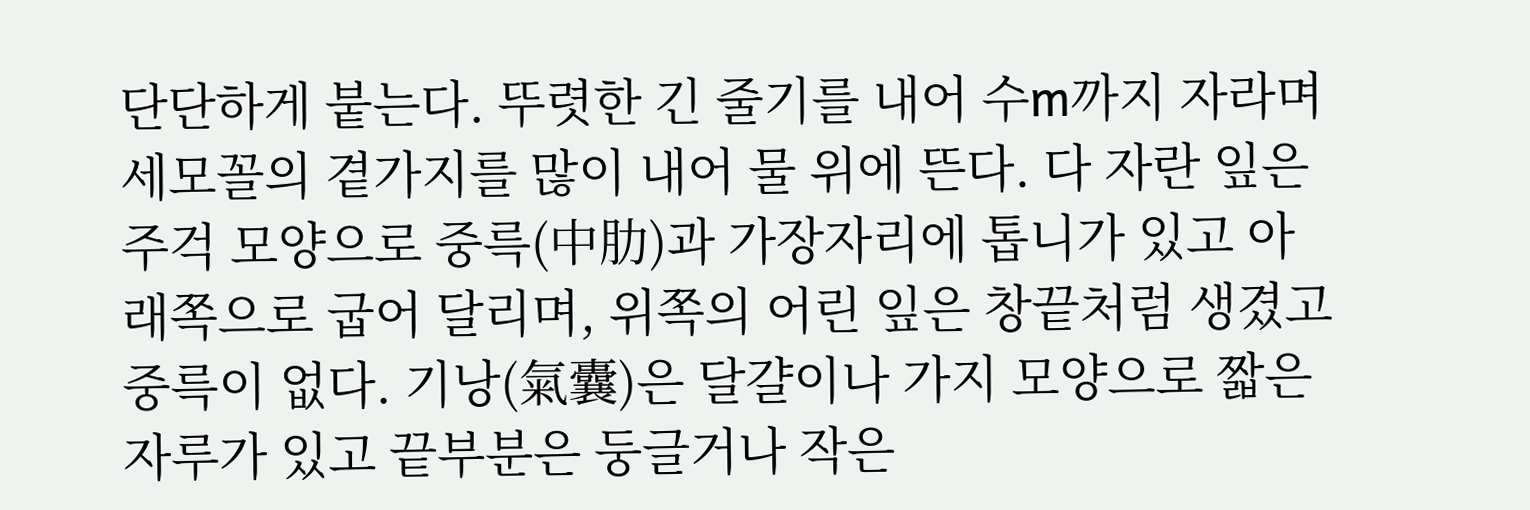단단하게 붙는다. 뚜렷한 긴 줄기를 내어 수m까지 자라며 세모꼴의 곁가지를 많이 내어 물 위에 뜬다. 다 자란 잎은 주걱 모양으로 중륵(中肋)과 가장자리에 톱니가 있고 아래쪽으로 굽어 달리며, 위쪽의 어린 잎은 창끝처럼 생겼고 중륵이 없다. 기낭(氣囊)은 달걀이나 가지 모양으로 짧은 자루가 있고 끝부분은 둥글거나 작은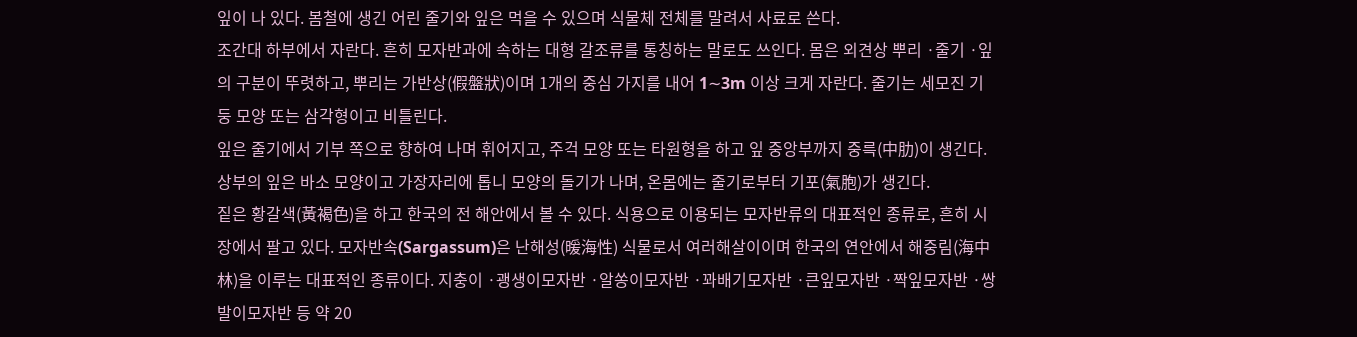잎이 나 있다. 봄철에 생긴 어린 줄기와 잎은 먹을 수 있으며 식물체 전체를 말려서 사료로 쓴다.
조간대 하부에서 자란다. 흔히 모자반과에 속하는 대형 갈조류를 통칭하는 말로도 쓰인다. 몸은 외견상 뿌리 ·줄기 ·잎의 구분이 뚜렷하고, 뿌리는 가반상(假盤狀)이며 1개의 중심 가지를 내어 1∼3m 이상 크게 자란다. 줄기는 세모진 기둥 모양 또는 삼각형이고 비틀린다.
잎은 줄기에서 기부 쪽으로 향하여 나며 휘어지고, 주걱 모양 또는 타원형을 하고 잎 중앙부까지 중륵(中肋)이 생긴다. 상부의 잎은 바소 모양이고 가장자리에 톱니 모양의 돌기가 나며, 온몸에는 줄기로부터 기포(氣胞)가 생긴다.
짙은 황갈색(黃褐色)을 하고 한국의 전 해안에서 볼 수 있다. 식용으로 이용되는 모자반류의 대표적인 종류로, 흔히 시장에서 팔고 있다. 모자반속(Sargassum)은 난해성(暖海性) 식물로서 여러해살이이며 한국의 연안에서 해중림(海中林)을 이루는 대표적인 종류이다. 지충이 ·괭생이모자반 ·알쏭이모자반 ·꽈배기모자반 ·큰잎모자반 ·짝잎모자반 ·쌍발이모자반 등 약 20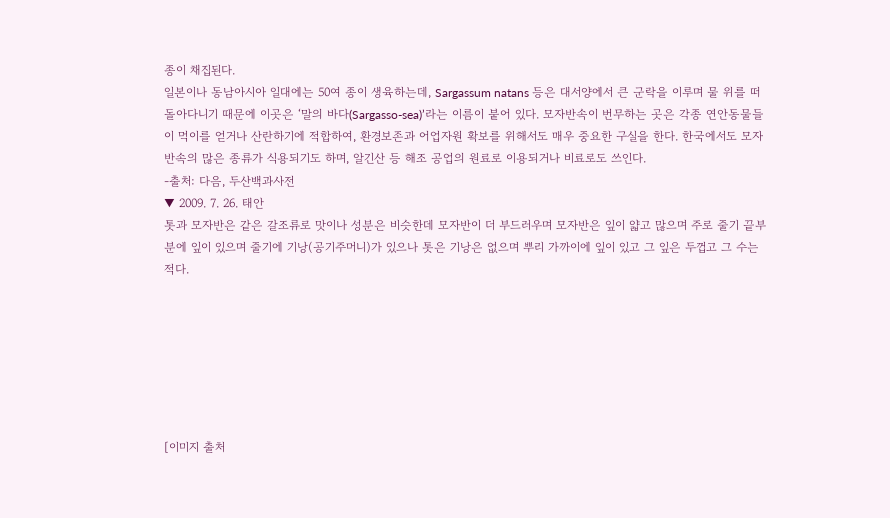종이 채집된다.
일본이나 동남아시아 일대에는 50여 종이 생육하는데, Sargassum natans 등은 대서양에서 큰 군락을 이루며 물 위를 떠돌아다니기 때문에 이곳은 ‘말의 바다(Sargasso-sea)’라는 이름이 붙어 있다. 모자반속이 번무하는 곳은 각종 연안동물들이 먹이를 얻거나 산란하기에 적합하여, 환경보존과 어업자원 확보를 위해서도 매우 중요한 구실을 한다. 한국에서도 모자반속의 많은 종류가 식용되기도 하며, 알긴산 등 해조 공업의 원료로 이용되거나 비료로도 쓰인다.
-출처: 다음, 두산백과사전
▼ 2009. 7. 26. 태안
톳과 모자반은 같은 갈조류로 맛이나 성분은 비슷한데 모자반이 더 부드러우며 모자반은 잎이 얇고 많으며 주로 줄기 끝부분에 잎이 있으며 줄기에 기낭(공기주머니)가 있으나 톳은 기낭은 없으며 뿌리 가까이에 잎이 있고 그 잎은 두껍고 그 수는 적다.







[이미지 출처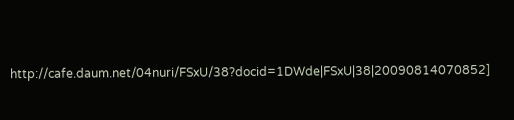http://cafe.daum.net/04nuri/FSxU/38?docid=1DWde|FSxU|38|20090814070852]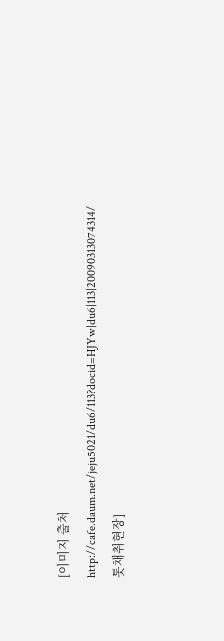[이미지 출처 http://cafe.daum.net/jeju5021/du6/113?docid=HJYw|du6|113|20090313074314/톳채취현장]